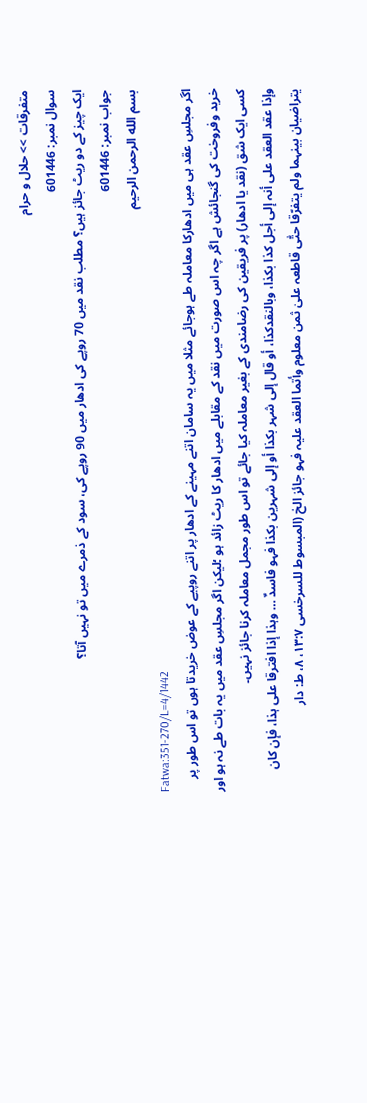متفرقات >> حلال و حرام
سوال نمبر: 601446
ایک چیز کے دو ریٹ جائز ہیں؟ مطلب نقد میں 70 روپے کی ادھار میں 90 روپے کی، سود کے ذمرے میں تو نہیں آتا؟
جواب نمبر: 601446
بسم الله الرحمن الرحيم
Fatwa:351-270/L=4/1442
اگر مجلسِ عقد ہی میں ادھارکا معاملہ طے ہوجائے مثلا میں یہ سامان اتنے مہینے کے ادھار پر اتنے روپیے کے عوض خریدتا ہوں تو اس طور پر خرید وفروخت کی گنجائش ہے اگر چہ اس صورت میں نقد کے مقابلے میں ادھار کا ریٹ زائد ہو ؛لیکن اگر مجلسِ عقد میں یہ بات طے نہ ہو اور کسی ایک شق (نقد یا ادھار) پر فریقین کی رضامندی کے بغیر معاملہ کیا جائے تو اس طور مجمل معاملہ کرنا جائز نہیں۔
وإذا عقد العقد علی أنہ إلی أجل کذا بکذا، وبالنقدکذا، أو قال إلی شہر بکذا أو إلی شہرین بکذا فہو فاسدٌ … وہذا إذا افترقا علی ہذا، فإن کان یتراضیان بینہما ولم یتفرّقا حتّٰی قاطعہ علیٰ ثمن معلوم وأتما العقد علیہ فہو جائز الخ (المبسوط للسرخسی ۱۳:۷، ۸، ط: دار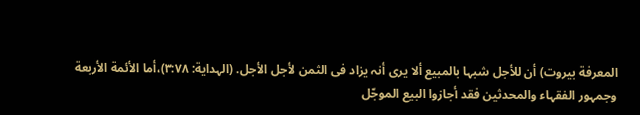المعرفة بیروت) أن للأجل شبہا بالمبیع ألا یری أنہ یزاد فی الثمن لأجل الأجل. (الہدایة: ۳:۷۸)،أما الأئمة الأربعة وجمہور الفقہاء والمحدثین فقد أجازوا البیع الموجّل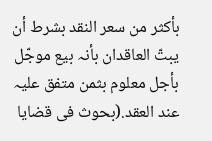بأکثر من سعر النقد بشرط أن یبتّ العاقدان بأنہ بیع موجّل بأجل معلوم بثمن متفق علیہ عند العقد.(بحوث فی قضایا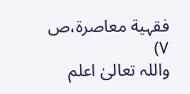فقہیة معاصرة،ص ۷)
واللہ تعالیٰ اعلم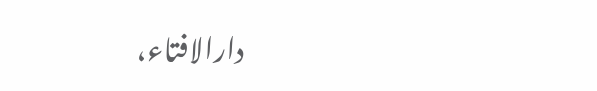دارالافتاء،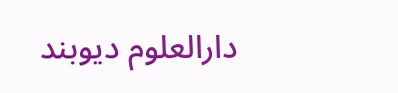دارالعلوم دیوبند